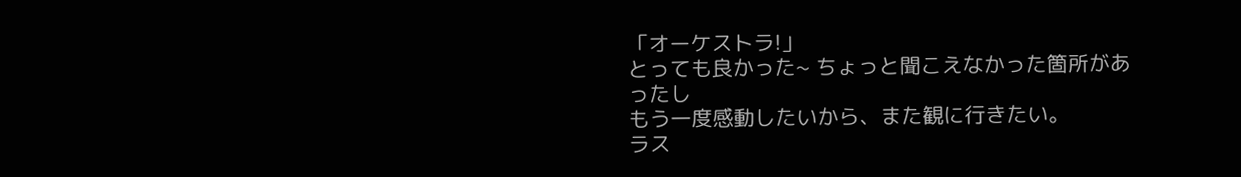「オーケストラ!」
とっても良かった~ ちょっと聞こえなかった箇所があったし
もう一度感動したいから、また観に行きたい。
ラス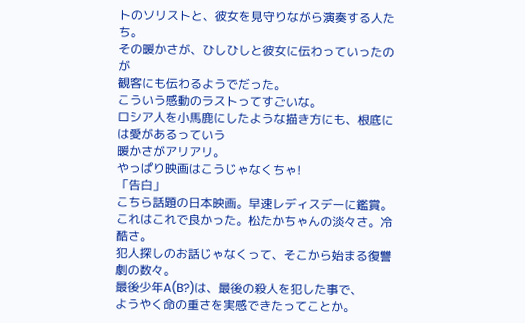トのソリストと、彼女を見守りながら演奏する人たち。
その暖かさが、ひしひしと彼女に伝わっていったのが
観客にも伝わるようでだった。
こういう感動のラストってすごいな。
ロシア人を小馬鹿にしたような描き方にも、根底には愛があるっていう
暖かさがアリアリ。
やっぱり映画はこうじゃなくちゃ!
「告白」
こちら話題の日本映画。早速レディスデーに鑑賞。
これはこれで良かった。松たかちゃんの淡々さ。冷酷さ。
犯人探しのお話じゃなくって、そこから始まる復讐劇の数々。
最後少年A(B?)は、最後の殺人を犯した事で、
ようやく命の重さを実感できたってことか。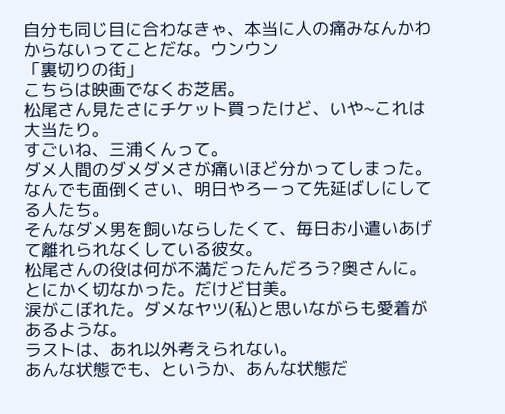自分も同じ目に合わなきゃ、本当に人の痛みなんかわからないってことだな。ウンウン
「裏切りの街」
こちらは映画でなくお芝居。
松尾さん見たさにチケット買ったけど、いや~これは大当たり。
すごいね、三浦くんって。
ダメ人間のダメダメさが痛いほど分かってしまった。
なんでも面倒くさい、明日やろーって先延ばしにしてる人たち。
そんなダメ男を飼いならしたくて、毎日お小遣いあげて離れられなくしている彼女。
松尾さんの役は何が不満だったんだろう?奥さんに。
とにかく切なかった。だけど甘美。
涙がこぼれた。ダメなヤツ(私)と思いながらも愛着があるような。
ラストは、あれ以外考えられない。
あんな状態でも、というか、あんな状態だ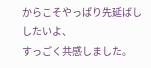からこそやっぱり先延ばししたいよ、
すっごく共感しました。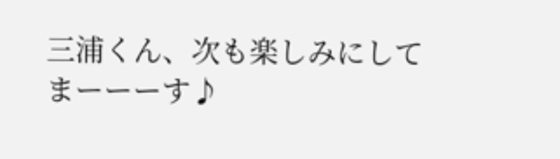三浦くん、次も楽しみにしてまーーーす♪